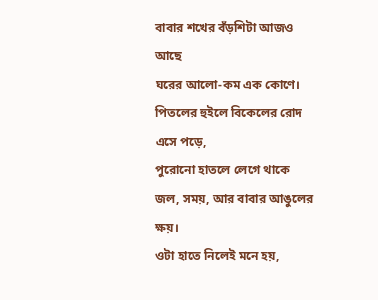বাবার শখের বঁড়শিটা আজও আছে
ঘরের আলো-কম এক কোণে।
পিতলের হুইলে বিকেলের রোদ এসে পড়ে,
পুরোনো হাতলে লেগে থাকে
জল, সময়, আর বাবার আঙুলের ক্ষয়।
ওটা হাতে নিলেই মনে হয়,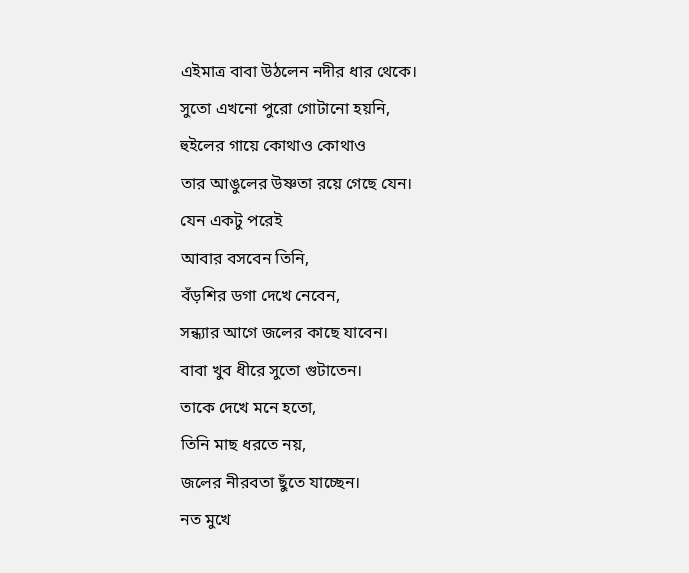এইমাত্র বাবা উঠলেন নদীর ধার থেকে।
সুতো এখনো পুরো গোটানো হয়নি,
হুইলের গায়ে কোথাও কোথাও
তার আঙুলের উষ্ণতা রয়ে গেছে যেন।
যেন একটু পরেই
আবার বসবেন তিনি,
বঁড়শির ডগা দেখে নেবেন,
সন্ধ্যার আগে জলের কাছে যাবেন।
বাবা খুব ধীরে সুতো গুটাতেন।
তাকে দেখে মনে হতো,
তিনি মাছ ধরতে নয়,
জলের নীরবতা ছুঁতে যাচ্ছেন।
নত মুখে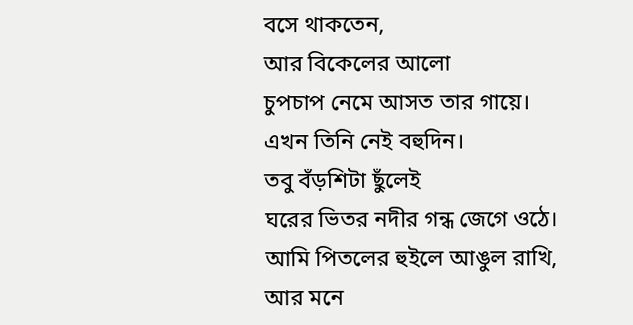বসে থাকতেন,
আর বিকেলের আলো
চুপচাপ নেমে আসত তার গায়ে।
এখন তিনি নেই বহুদিন।
তবু বঁড়শিটা ছুঁলেই
ঘরের ভিতর নদীর গন্ধ জেগে ওঠে।
আমি পিতলের হুইলে আঙুল রাখি,
আর মনে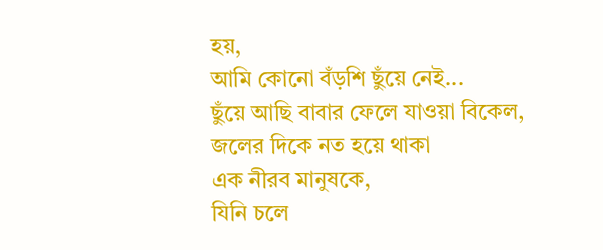হয়,
আমি কোনো বঁড়শি ছুঁয়ে নেই...
ছুঁয়ে আছি বাবার ফেলে যাওয়া বিকেল,
জলের দিকে নত হয়ে থাকা
এক নীরব মানুষকে,
যিনি চলে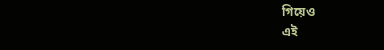গিয়েও
এই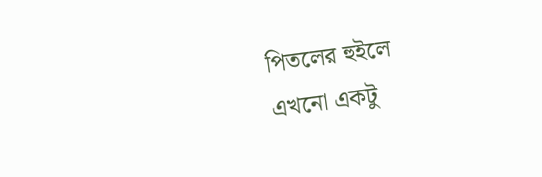পিতলের হুইলে
এখনো একটু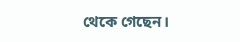থেকে গেছেন।